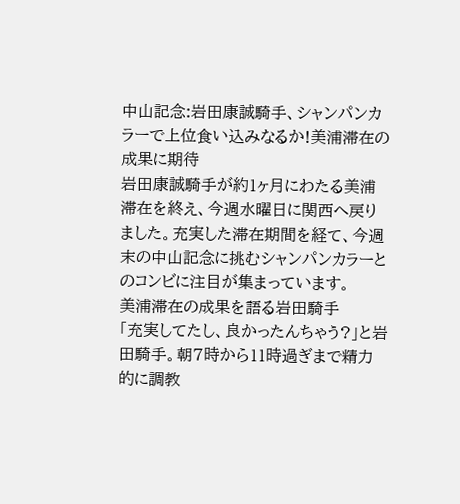中山記念:岩田康誠騎手、シャンパンカラーで上位食い込みなるか!美浦滞在の成果に期待
岩田康誠騎手が約1ヶ月にわたる美浦滞在を終え、今週水曜日に関西へ戻りました。充実した滞在期間を経て、今週末の中山記念に挑むシャンパンカラーとのコンビに注目が集まっています。
美浦滞在の成果を語る岩田騎手
「充実してたし、良かったんちゃう?」と岩田騎手。朝7時から11時過ぎまで精力的に調教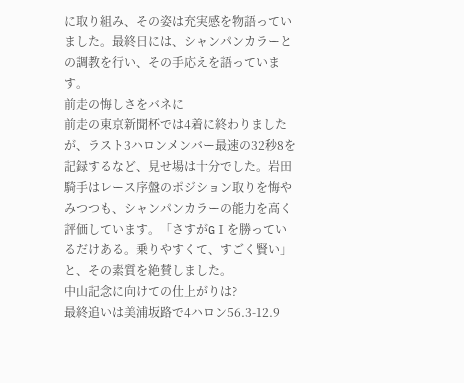に取り組み、その姿は充実感を物語っていました。最終日には、シャンパンカラーとの調教を行い、その手応えを語っています。
前走の悔しさをバネに
前走の東京新聞杯では4着に終わりましたが、ラスト3ハロンメンバー最速の32秒8を記録するなど、見せ場は十分でした。岩田騎手はレース序盤のポジション取りを悔やみつつも、シャンパンカラーの能力を高く評価しています。「さすがGⅠを勝っているだけある。乗りやすくて、すごく賢い」と、その素質を絶賛しました。
中山記念に向けての仕上がりは?
最終追いは美浦坂路で4ハロン56.3-12.9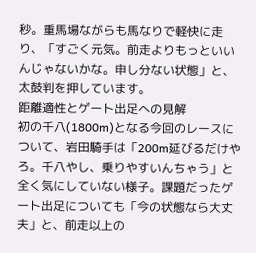秒。重馬場ながらも馬なりで軽快に走り、「すごく元気。前走よりもっといいんじゃないかな。申し分ない状態」と、太鼓判を押しています。
距離適性とゲート出足への見解
初の千八(1800m)となる今回のレースについて、岩田騎手は「200m延びるだけやろ。千八やし、乗りやすいんちゃう」と全く気にしていない様子。課題だったゲート出足についても「今の状態なら大丈夫」と、前走以上の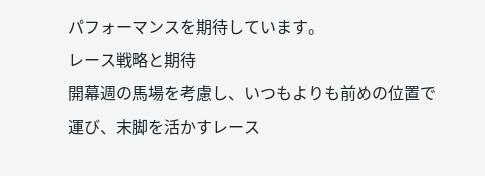パフォーマンスを期待しています。
レース戦略と期待
開幕週の馬場を考慮し、いつもよりも前めの位置で運び、末脚を活かすレース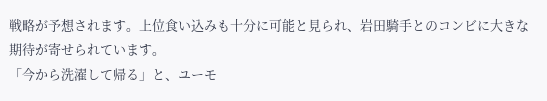戦略が予想されます。上位食い込みも十分に可能と見られ、岩田騎手とのコンビに大きな期待が寄せられています。
「今から洗濯して帰る」と、ユーモ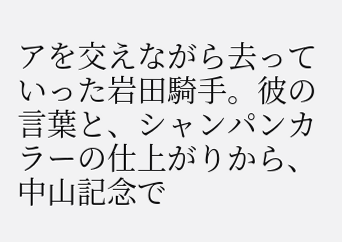アを交えながら去っていった岩田騎手。彼の言葉と、シャンパンカラーの仕上がりから、中山記念で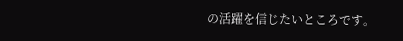の活躍を信じたいところです。